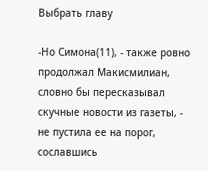Выбрать главу

-Но Симона(11), - также ровно продолжал Макисмилиан, словно бы пересказывал скучные новости из газеты, - не пустила ее на порог, сославшись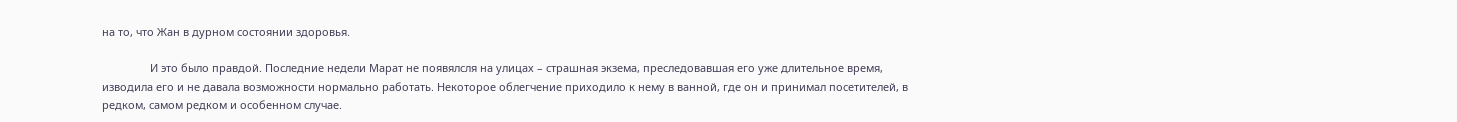на то, что Жан в дурном состоянии здоровья.

                И это было правдой. Последние недели Марат не появялсля на улицах – страшная экзема, преследовавшая его уже длительное время, изводила его и не давала возможности нормально работать. Некоторое облегчение приходило к нему в ванной, где он и принимал посетителей, в редком, самом редком и особенном случае.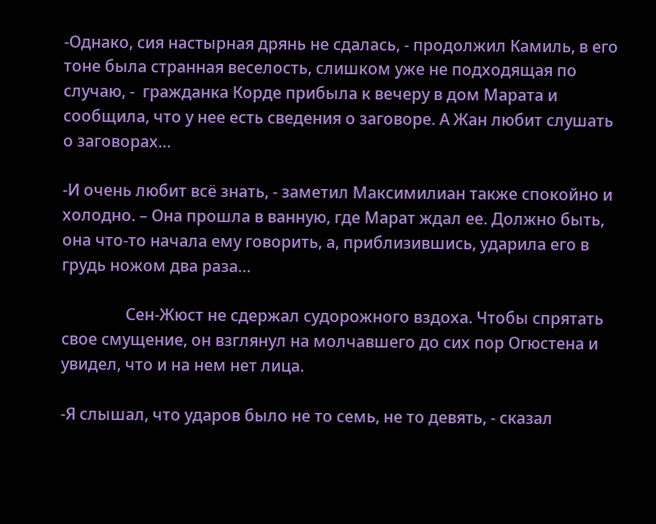-Однако, сия настырная дрянь не сдалась, - продолжил Камиль, в его тоне была странная веселость, слишком уже не подходящая по случаю, -  гражданка Корде прибыла к вечеру в дом Марата и сообщила, что у нее есть сведения о заговоре. А Жан любит слушать о заговорах…

-И очень любит всё знать, - заметил Максимилиан также спокойно и холодно. – Она прошла в ванную, где Марат ждал ее. Должно быть, она что-то начала ему говорить, а, приблизившись, ударила его в грудь ножом два раза…

                Сен-Жюст не сдержал судорожного вздоха. Чтобы спрятать свое смущение, он взглянул на молчавшего до сих пор Огюстена и увидел, что и на нем нет лица.

-Я слышал, что ударов было не то семь, не то девять, - сказал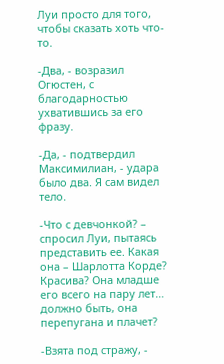Луи просто для того, чтобы сказать хоть что-то.

-Два, - возразил Огюстен, с благодарностью ухватившись за его фразу.

-Да, - подтвердил Максимилиан, - удара было два. Я сам видел тело.

-Что с девчонкой? – спросил Луи, пытаясь представить ее. Какая она – Шарлотта Корде? Красива? Она младше его всего на пару лет… должно быть, она перепугана и плачет?

-Взята под стражу, -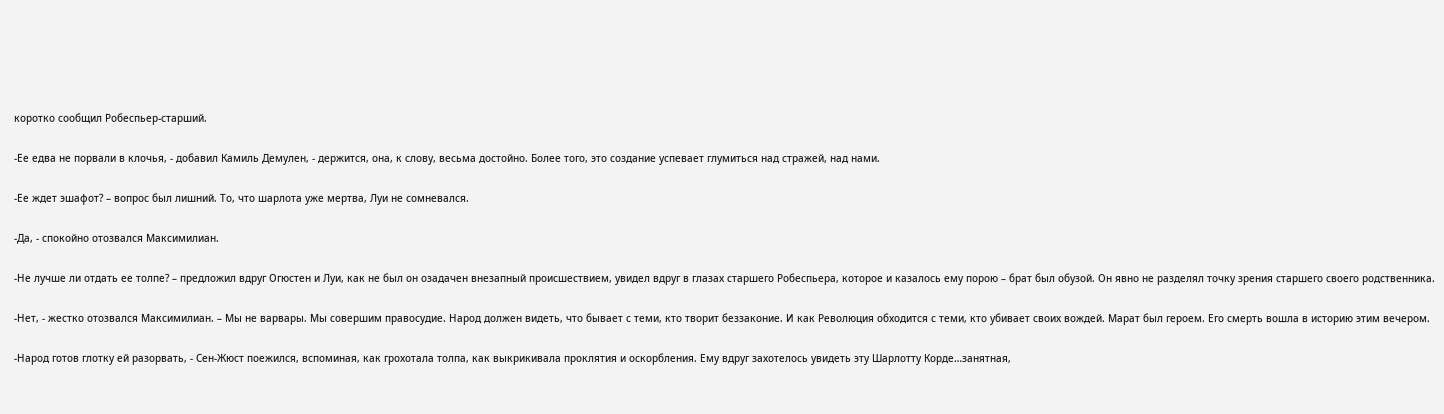коротко сообщил Робеспьер-старший.

-Ее едва не порвали в клочья, - добавил Камиль Демулен, - держится, она, к слову, весьма достойно. Более того, это создание успевает глумиться над стражей, над нами.

-Ее ждет эшафот? – вопрос был лишний. То, что шарлота уже мертва, Луи не сомневался.

-Да, - спокойно отозвался Максимилиан.

-Не лучше ли отдать ее толпе? – предложил вдруг Огюстен и Луи, как не был он озадачен внезапный происшествием, увидел вдруг в глазах старшего Робеспьера, которое и казалось ему порою – брат был обузой. Он явно не разделял точку зрения старшего своего родственника.

-Нет, - жестко отозвался Максимилиан. – Мы не варвары. Мы совершим правосудие. Народ должен видеть, что бывает с теми, кто творит беззаконие. И как Революция обходится с теми, кто убивает своих вождей. Марат был героем. Его смерть вошла в историю этим вечером.

-Народ готов глотку ей разорвать, - Сен-Жюст поежился, вспоминая, как грохотала толпа, как выкрикивала проклятия и оскорбления. Ему вдруг захотелось увидеть эту Шарлотту Корде…занятная,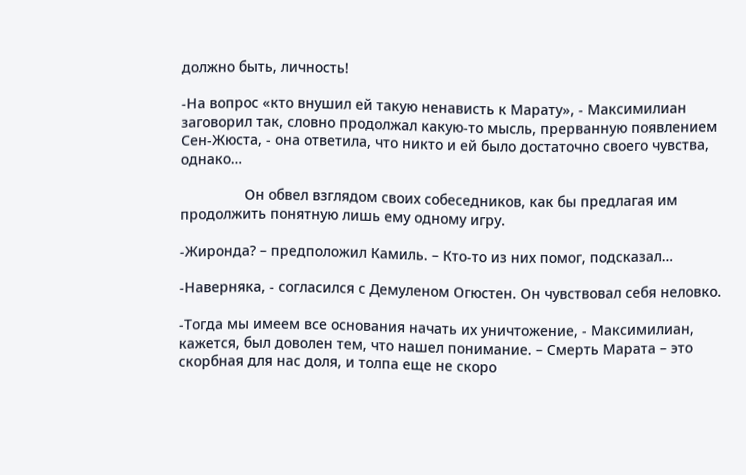должно быть, личность!

-На вопрос «кто внушил ей такую ненависть к Марату», - Максимилиан заговорил так, словно продолжал какую-то мысль, прерванную появлением Сен-Жюста, - она ответила, что никто и ей было достаточно своего чувства, однако…

                Он обвел взглядом своих собеседников, как бы предлагая им продолжить понятную лишь ему одному игру.

-Жиронда? – предположил Камиль. – Кто-то из них помог, подсказал…

-Наверняка, - согласился с Демуленом Огюстен. Он чувствовал себя неловко.

-Тогда мы имеем все основания начать их уничтожение, - Максимилиан, кажется, был доволен тем, что нашел понимание. – Смерть Марата – это скорбная для нас доля, и толпа еще не скоро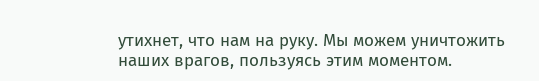утихнет, что нам на руку. Мы можем уничтожить наших врагов, пользуясь этим моментом.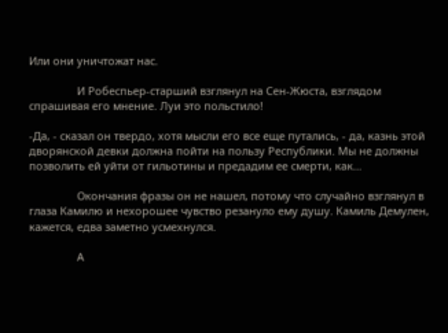Или они уничтожат нас.

                И Робеспьер-старший взглянул на Сен-Жюста, взглядом спрашивая его мнение. Луи это польстило!

-Да, - сказал он твердо, хотя мысли его все еще путались, - да, казнь этой дворянской девки должна пойти на пользу Республики. Мы не должны позволить ей уйти от гильотины и предадим ее смерти, как…

                Окончания фразы он не нашел, потому что случайно взглянул в глаза Камилю и нехорошее чувство резануло ему душу. Камиль Демулен, кажется, едва заметно усмехнулся.

                А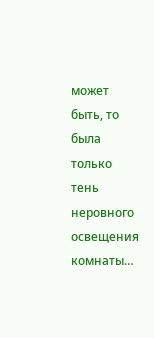может быть, то была только тень неровного освещения комнаты…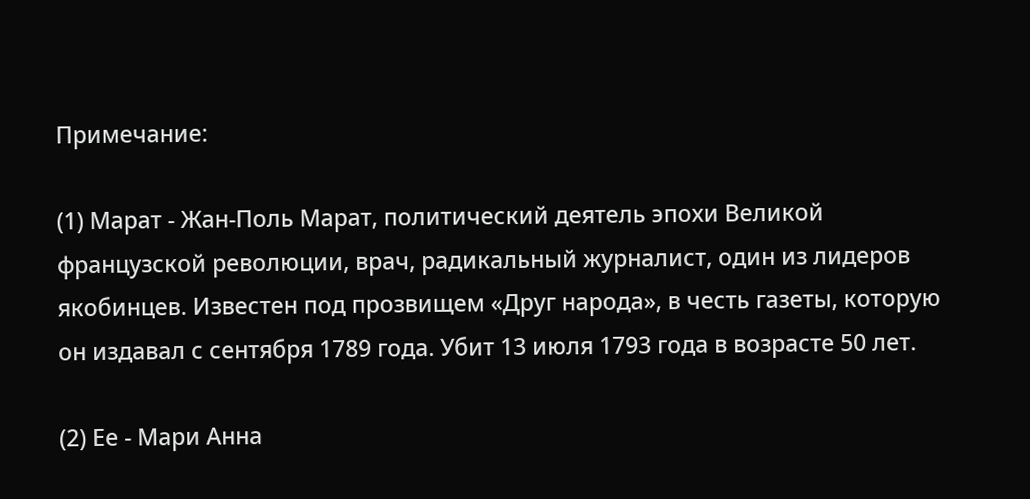Примечание:

(1) Марат - Жан-Поль Марат, политический деятель эпохи Великой французской революции, врач, радикальный журналист, один из лидеров якобинцев. Известен под прозвищем «Друг народа», в честь газеты, которую он издавал с сентября 1789 года. Убит 13 июля 1793 года в возрасте 50 лет.

(2) Ее - Мари Анна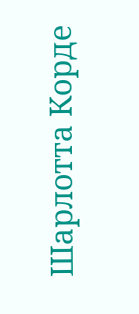Шарлотта Корде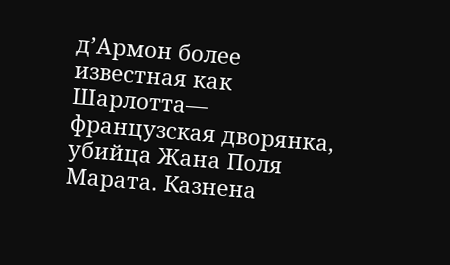д’Армон более известная как Шарлотта— французская дворянка, убийца Жана Поля Марата. Казнена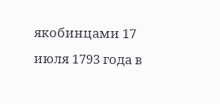якобинцами 17 июля 1793 года в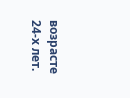возрасте 24-х лет.